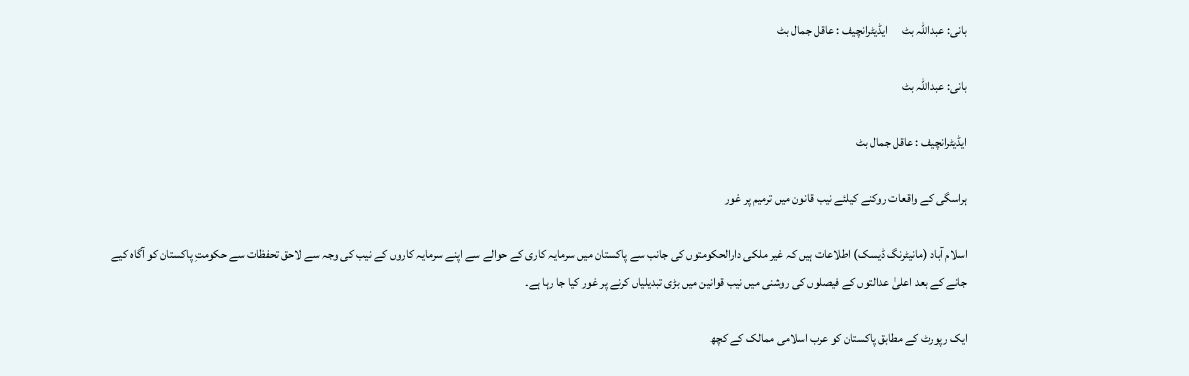بانی: عبداللہ بٹ      ایڈیٹرانچیف : عاقل جمال بٹ

بانی: عبداللہ بٹ

ایڈیٹرانچیف : عاقل جمال بٹ

ہراسگی کے واقعات روکنے کیلئے نیب قانون میں ترمیم پر غور

اسلام آباد (مانیٹرنگ ڈیسک) اطلاعات ہیں کہ غیر ملکی دارالحکومتوں کی جانب سے پاکستان میں سرمایہ کاری کے حوالے سے اپنے سرمایہ کاروں کے نیب کی وجہ سے لاحق تحفظات سے حکومتِ پاکستان کو آگاہ کیے جانے کے بعد اعلیٰ عدالتوں کے فیصلوں کی روشنی میں نیب قوانین میں بڑی تبدیلیاں کرنے پر غور کیا جا رہا ہے۔

ایک رپورٹ کے مطابق پاکستان کو عرب اسلامی ممالک کے کچھ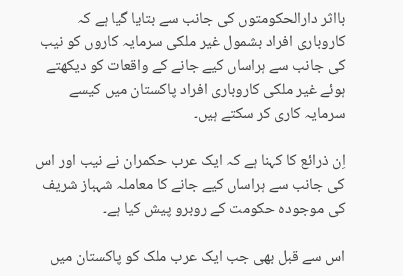بااثر دارالحکومتوں کی جانب سے بتایا گیا ہے کہ کاروباری افراد بشمول غیر ملکی سرمایہ کاروں کو نیب کی جانب سے ہراساں کیے جانے کے واقعات کو دیکھتے ہوئے غیر ملکی کاروباری افراد پاکستان میں کیسے سرمایہ کاری کر سکتے ہیں۔

اِن ذرائع کا کہنا ہے کہ ایک عرب حکمران نے نیب اور اس کی جانب سے ہراساں کیے جانے کا معاملہ شہباز شریف کی موجودہ حکومت کے روبرو پیش کیا ہے۔

اس سے قبل بھی جب ایک عرب ملک کو پاکستان میں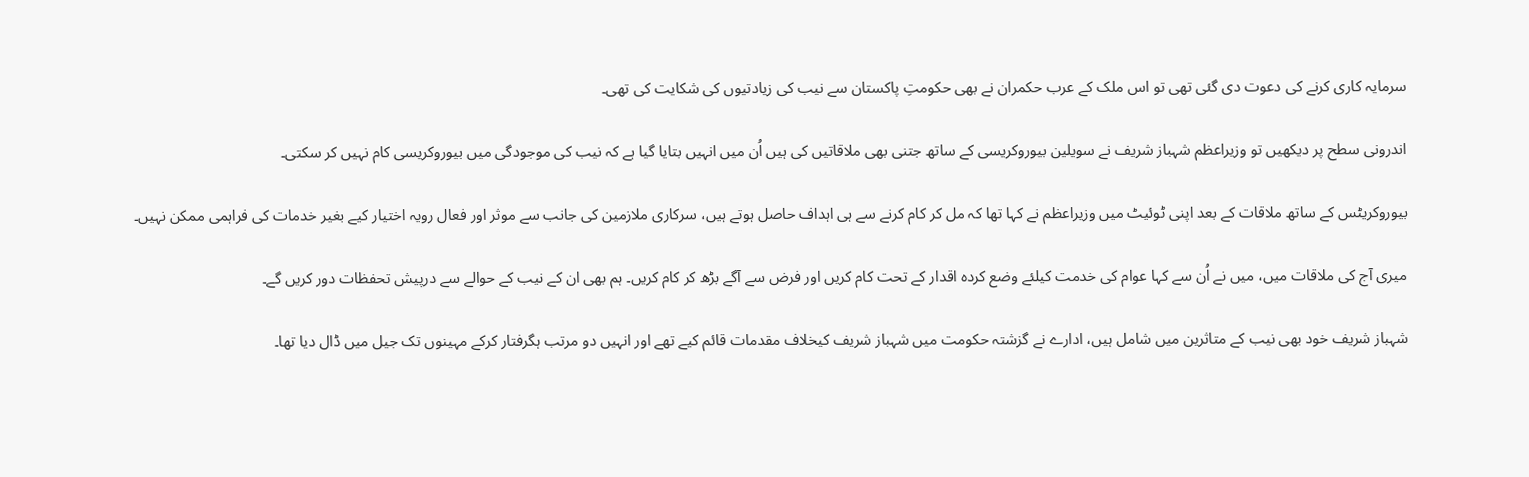سرمایہ کاری کرنے کی دعوت دی گئی تھی تو اس ملک کے عرب حکمران نے بھی حکومتِ پاکستان سے نیب کی زیادتیوں کی شکایت کی تھی۔

اندرونی سطح پر دیکھیں تو وزیراعظم شہباز شریف نے سویلین بیوروکریسی کے ساتھ جتنی بھی ملاقاتیں کی ہیں اُن میں انہیں بتایا گیا ہے کہ نیب کی موجودگی میں بیوروکریسی کام نہیں کر سکتی۔

بیوروکریٹس کے ساتھ ملاقات کے بعد اپنی ٹوئیٹ میں وزیراعظم نے کہا تھا کہ مل کر کام کرنے سے ہی اہداف حاصل ہوتے ہیں، سرکاری ملازمین کی جانب سے موثر اور فعال رویہ اختیار کیے بغیر خدمات کی فراہمی ممکن نہیں۔

میری آج کی ملاقات میں، میں نے اُن سے کہا عوام کی خدمت کیلئے وضع کردہ اقدار کے تحت کام کریں اور فرض سے آگے بڑھ کر کام کریں۔ ہم بھی ان کے نیب کے حوالے سے درپیش تحفظات دور کریں گے۔

شہباز شریف خود بھی نیب کے متاثرین میں شامل ہیں، ادارے نے گزشتہ حکومت میں شہباز شریف کیخلاف مقدمات قائم کیے تھے اور انہیں دو مرتب ہگرفتار کرکے مہینوں تک جیل میں ڈال دیا تھا۔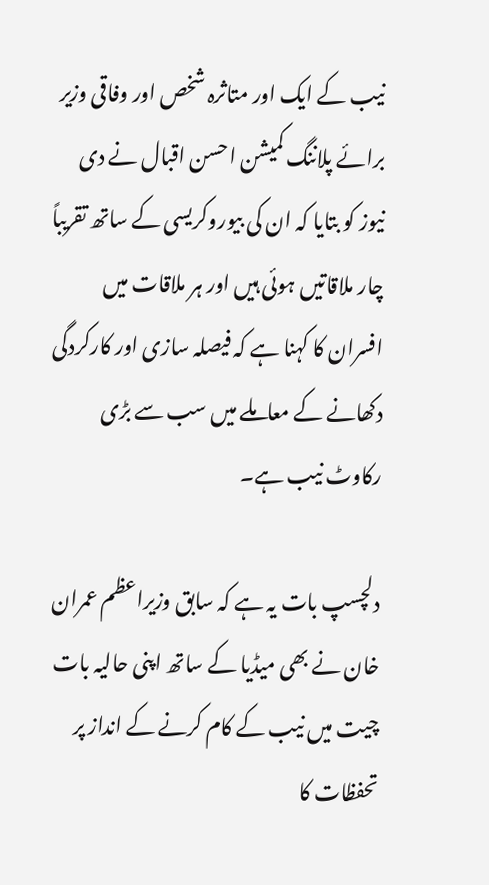نیب کے ایک اور متاثرہ شخص اور وفاقی وزیر برائے پلاننگ کمیشن احسن اقبال نے دی نیوز کو بتایا کہ ان کی بیوروکریسی کے ساتھ تقریباً چار ملاقاتیں ہوئی ہیں اور ہر ملاقات میں افسران کا کہنا ہے کہ فیصلہ سازی اور کارکردگی دکھانے کے معاملے میں سب سے بڑی رکاوٹ نیب ہے۔

دلچسپ بات یہ ہے کہ سابق وزیراعظم عمران خان نے بھی میڈیا کے ساتھ اپنی حالیہ بات چیت میں نیب کے کام کرنے کے انداز پر تحفظات کا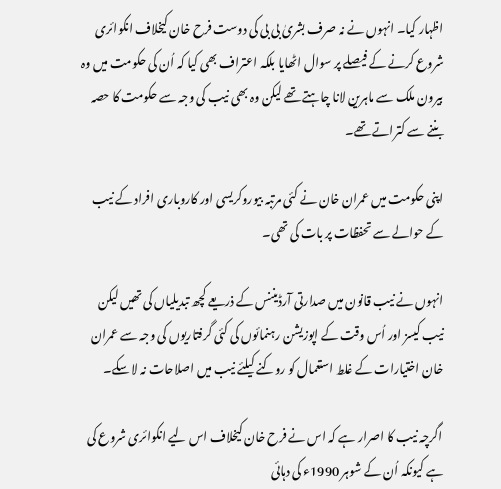اظہار کیا۔ انہوں نے نہ صرف بشریٰ بی بی کی دوست فرح خان کیخلاف انکوائری شروع کرنے کے فیصلے پر سوال اٹھایا بلکہ اعتراف بھی کیا کہ اُن کی حکومت میں وہ بیرون ملک سے ماہرین لانا چاہتے تھے لیکن وہ بھی نیب کی وجہ سے حکومت کا حصہ بننے سے کتراتے تھے۔

اپنی حکومت میں عمران خان نے کئی مرتبہ بیوروکریسی اور کاروباری افراد کے نیب کے حوالے سے تحفظات پر بات کی تھی۔

انہوں نے نیب قانون میں صدارتی آرڈیننس کے ذریعے کچھ تبدیلیاں کی تھیں لیکن نیب کیسز اور اُس وقت کے اپوزیشن رہنمائوں کی کئی گرفتاریوں کی وجہ سے عمران خان اختیارات کے غلط استعمال کو روکنے کیلئے نیب میں اصلاحات نہ لا سکے۔

اگرچہ نیب کا اصرار ہے کہ اس نے فرح خان کیخلاف اس لیے انکوائری شروع کی ہے کیونکہ اُن کے شوہر 1990ء کی دہائی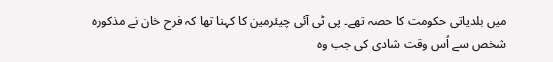میں بلدیاتی حکومت کا حصہ تھے۔ پی ٹی آئی چیئرمین کا کہنا تھا کہ فرح خان نے مذکورہ شخص سے اُس وقت شادی کی جب وہ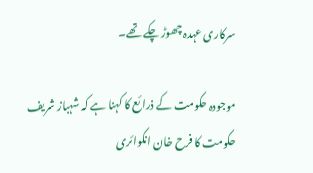سرکاری عہدہ چھوڑ چکے تھے۔

موجودہ حکومت کے ذرائع کا کہنا ہے کہ شہباز شریف حکومت کا فرح خان انکوائری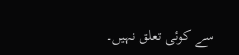سے کوئی تعلق نہیں۔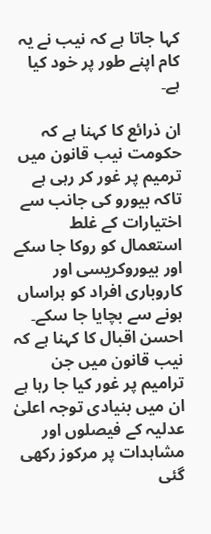کہا جاتا ہے کہ نیب نے یہ کام اپنے طور پر خود کیا ہے۔

ان ذرائع کا کہنا ہے کہ حکومت نیب قانون میں ترمیم پر غور کر رہی ہے تاکہ بیورو کی جانب سے اختیارات کے غلط استعمال کو روکا جا سکے اور بیوروکریسی اور کاروباری افراد کو ہراساں ہونے سے بچایا جا سکے۔ احسن اقبال کا کہنا ہے کہ نیب قانون میں جن ترامیم پر غور کیا جا رہا ہے ان میں بنیادی توجہ اعلیٰ عدلیہ کے فیصلوں اور مشاہدات پر مرکوز رکھی گئی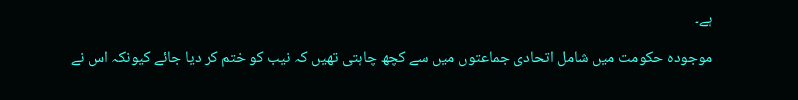ہے۔

موجودہ حکومت میں شامل اتحادی جماعتوں میں سے کچھ چاہتی تھیں کہ نیب کو ختم کر دیا جائے کیونکہ اس نے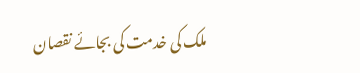ملک کی خدمت کی بجائے نقصان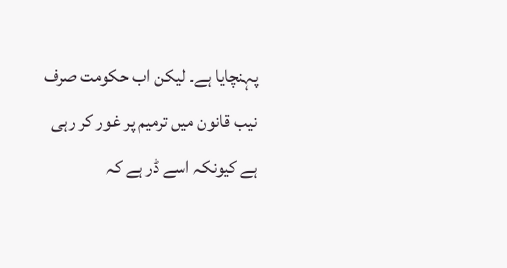پہنچایا ہے۔ لیکن اب حکومت صرف نیب قانون میں ترمیم پر غور کر رہی ہے کیونکہ اسے ڈر ہے کہ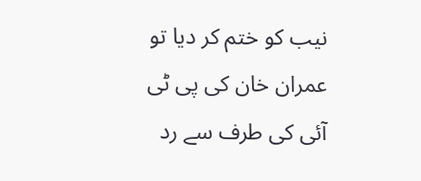نیب کو ختم کر دیا تو عمران خان کی پی ٹی آئی کی طرف سے رد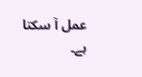عمل آ سکتا ہے۔